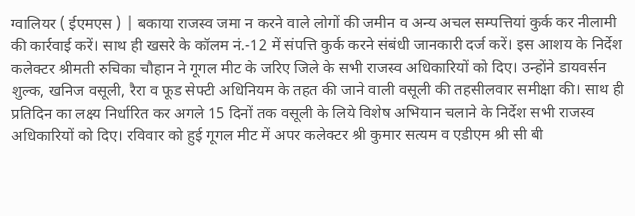ग्वालियर ( ईएमएस ) | बकाया राजस्व जमा न करने वाले लोगों की जमीन व अन्य अचल सम्पत्तियां कुर्क कर नीलामी की कार्रवाई करें। साथ ही खसरे के कॉलम नं.-12 में संपत्ति कुर्क करने संबंधी जानकारी दर्ज करें। इस आशय के निर्देश कलेक्टर श्रीमती रुचिका चौहान ने गूगल मीट के जरिए जिले के सभी राजस्व अधिकारियों को दिए। उन्होंने डायवर्सन शुल्क, खनिज वसूली, रैरा व फूड सेफ्टी अधिनियम के तहत की जाने वाली वसूली की तहसीलवार समीक्षा की। साथ ही प्रतिदिन का लक्ष्य निर्धारित कर अगले 15 दिनों तक वसूली के लिये विशेष अभियान चलाने के निर्देश सभी राजस्व अधिकारियों को दिए। रविवार को हुई गूगल मीट में अपर कलेक्टर श्री कुमार सत्यम व एडीएम श्री सी बी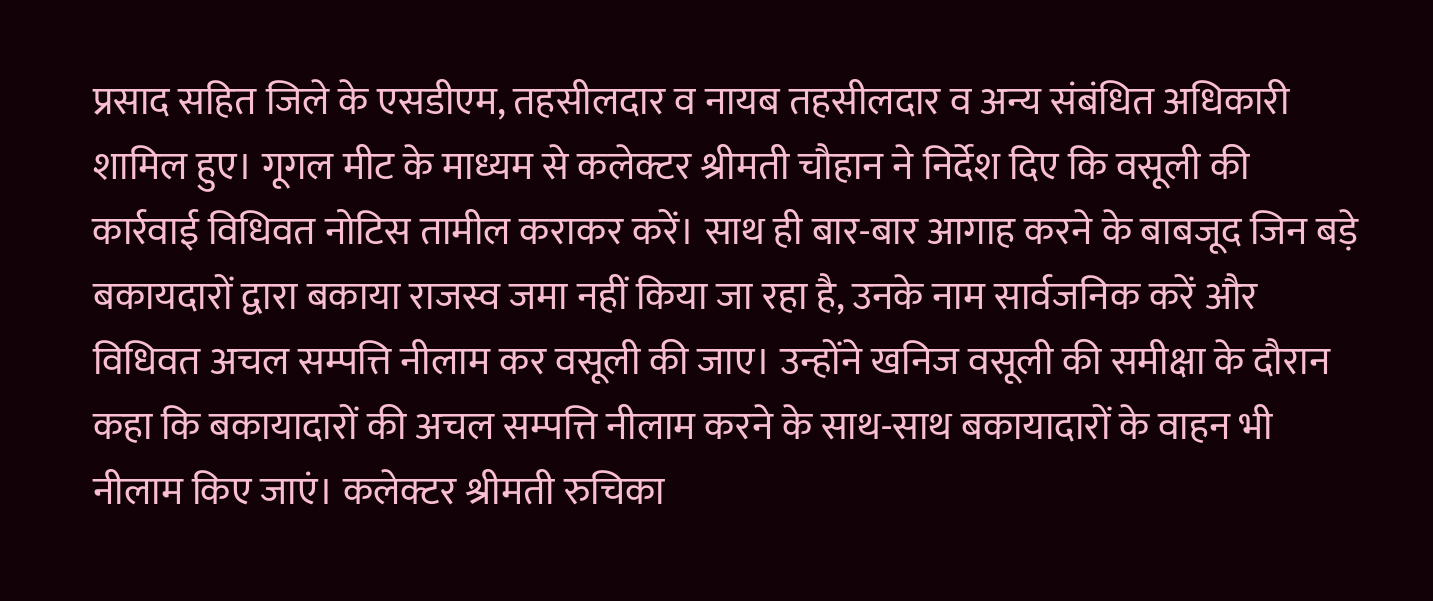प्रसाद सहित जिले के एसडीएम, तहसीलदार व नायब तहसीलदार व अन्य संबंधित अधिकारी शामिल हुए। गूगल मीट के माध्यम से कलेक्टर श्रीमती चौहान ने निर्देश दिए कि वसूली की कार्रवाई विधिवत नोटिस तामील कराकर करें। साथ ही बार-बार आगाह करने के बाबजूद जिन बड़े बकायदारों द्वारा बकाया राजस्व जमा नहीं किया जा रहा है, उनके नाम सार्वजनिक करें और विधिवत अचल सम्पत्ति नीलाम कर वसूली की जाए। उन्होंने खनिज वसूली की समीक्षा के दौरान कहा कि बकायादारों की अचल सम्पत्ति नीलाम करने के साथ-साथ बकायादारों के वाहन भी नीलाम किए जाएं। कलेक्टर श्रीमती रुचिका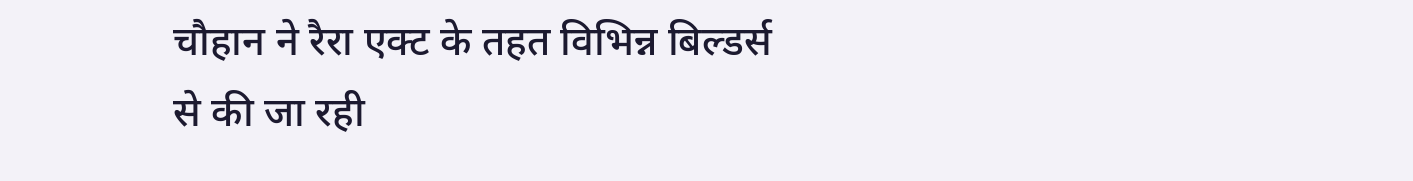चौहान ने रैरा एक्ट के तहत विभिन्न बिल्डर्स से की जा रही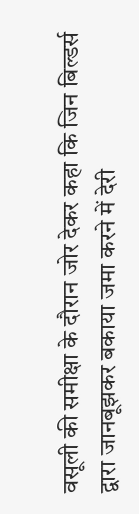वसूली की समीक्षा के दौरान जोर देकर कहा कि जिन बिल्डर्स द्वारा जानबूझकर बकाया जमा करने में देरी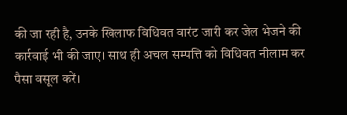की जा रही है, उनके खिलाफ विधिवत वारंट जारी कर जेल भेजने की कार्रवाई भी की जाए। साथ ही अचल सम्पत्ति को विधिवत नीलाम कर पैसा वसूल करें।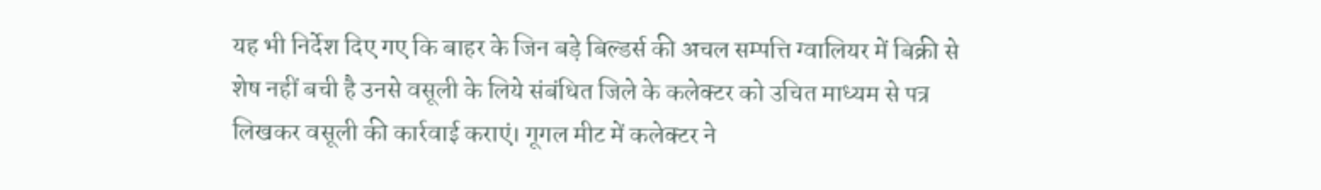यह भी निर्देश दिए गए कि बाहर के जिन बड़े बिल्डर्स की अचल सम्पत्ति ग्वालियर में बिक्री से शेष नहीं बची है उनसे वसूली के लिये संबंधित जिले के कलेक्टर को उचित माध्यम से पत्र लिखकर वसूली की कार्रवाई कराएं। गूगल मीट में कलेक्टर ने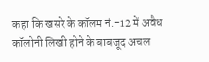कहा कि खसरे के कॉलम नं.-12 में अवैध कॉलोनी लिखी होने के बाबजूद अचल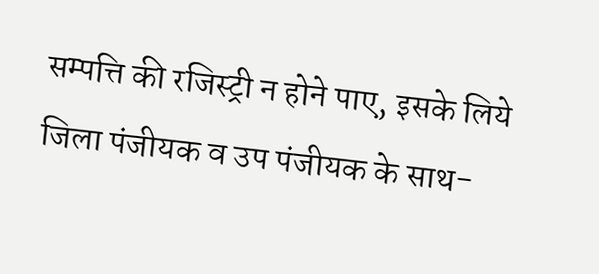सम्पत्ति की रजिस्ट्री न होने पाए, इसके लिये जिला पंजीयक व उप पंजीयक के साथ-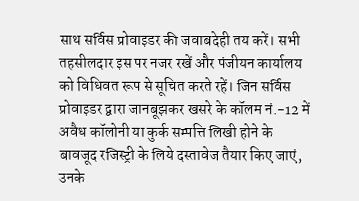साथ सर्विस प्रोवाइडर की जवाबदेही तय करें। सभी तहसीलदार इस पर नजर रखें और पंजीयन कार्यालय को विधिवत रूप से सूचित करते रहें। जिन सर्विस प्रोवाइडर द्वारा जानबूझकर खसरे के कॉलम नं.-12 में अवैध कॉलोनी या कुर्क सम्पत्ति लिखी होने के बावजूद रजिस्ट्री के लिये दस्तावेज तैयार किए जाएं, उनके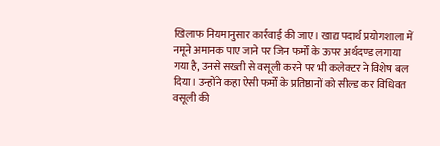खिलाफ नियमानुसार कार्रवाई की जाए। खाद्य पदार्थ प्रयोगशाला में नमूने अमानक पाए जाने पर जिन फर्मों के ऊपर अर्थदण्ड लगाया गया है, उनसे सख्ती से वसूली करने पर भी कलेक्टर ने विशेष बल दिया। उन्होंने कहा ऐसी फर्मों के प्रतिष्ठानों को सील्ड कर विधिवत वसूली की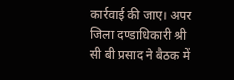कार्रवाई की जाए। अपर जिला दण्डाधिकारी श्री सी बी प्रसाद ने बैठक में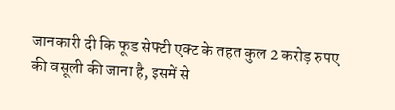जानकारी दी कि फूड सेफ्टी एक्ट के तहत कुल 2 करोड़ रुपए की वसूली की जाना है, इसमें से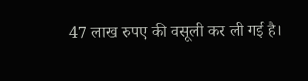47 लाख रुपए की वसूली कर ली गई है।